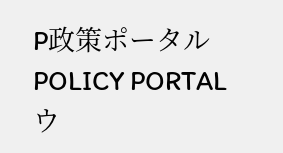P政策ポータルPOLICY PORTALウ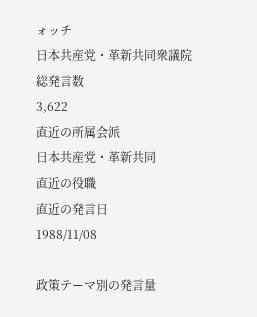ォッチ
日本共産党・革新共同衆議院
総発言数
3,622
直近の所属会派
日本共産党・革新共同
直近の役職
直近の発言日
1988/11/08

政策テーマ別の発言量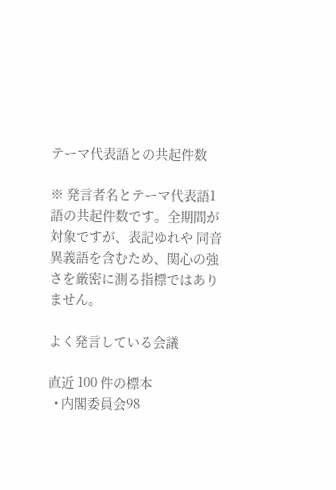テーマ代表語との共起件数

※ 発言者名とテーマ代表語1語の共起件数です。全期間が対象ですが、表記ゆれや 同音異義語を含むため、関心の強さを厳密に測る指標ではありません。

よく発言している会議

直近 100 件の標本
  • 内閣委員会98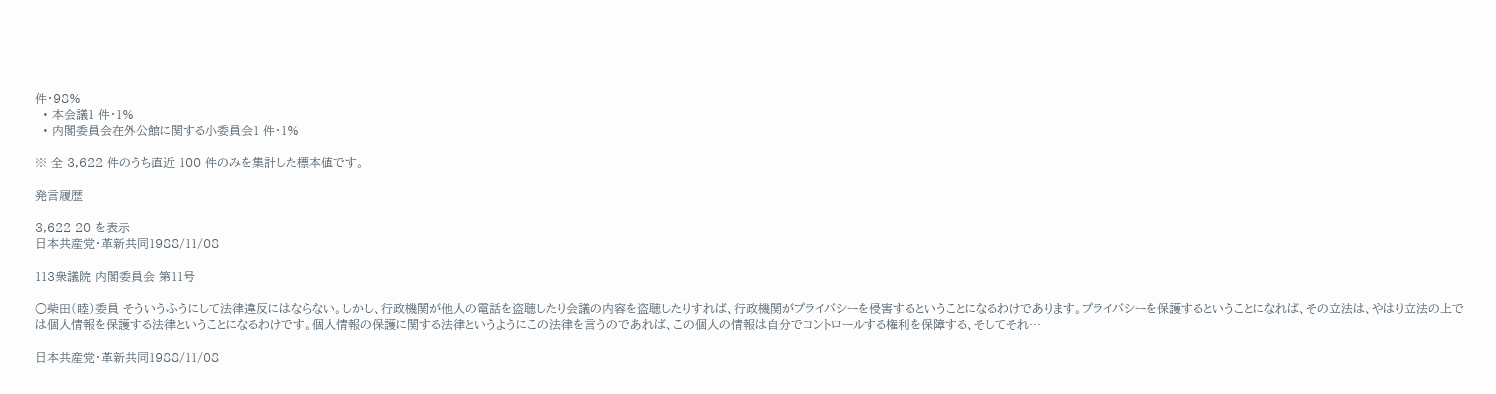件・98%
  • 本会議1 件・1%
  • 内閣委員会在外公館に関する小委員会1 件・1%

※ 全 3,622 件のうち直近 100 件のみを集計した標本値です。

発言履歴

3,622 20 を表示
日本共産党・革新共同1988/11/08

113衆議院 内閣委員会 第11号

○柴田(睦)委員 そういうふうにして法律違反にはならない。しかし、行政機関が他人の電話を盗聴したり会議の内容を盗聴したりすれば、行政機関がプライバシーを侵害するということになるわけであります。プライバシーを保護するということになれば、その立法は、やはり立法の上では個人情報を保護する法律ということになるわけです。個人情報の保護に関する法律というようにこの法律を言うのであれば、この個人の情報は自分でコントロールする権利を保障する、そしてそれ…

日本共産党・革新共同1988/11/08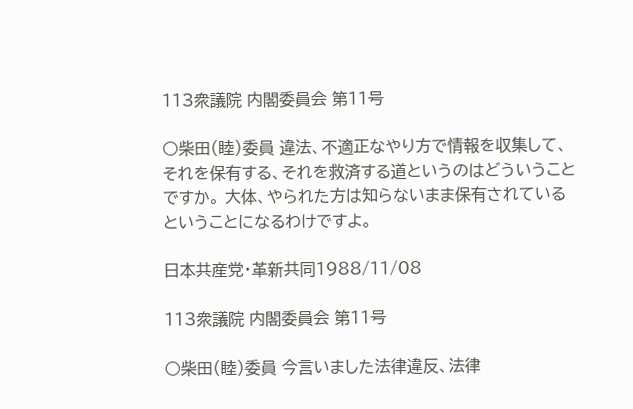113衆議院 内閣委員会 第11号

○柴田(睦)委員 違法、不適正なやり方で情報を収集して、それを保有する、それを救済する道というのはどういうことですか。 大体、やられた方は知らないまま保有されているということになるわけですよ。

日本共産党・革新共同1988/11/08

113衆議院 内閣委員会 第11号

○柴田(睦)委員 今言いました法律違反、法律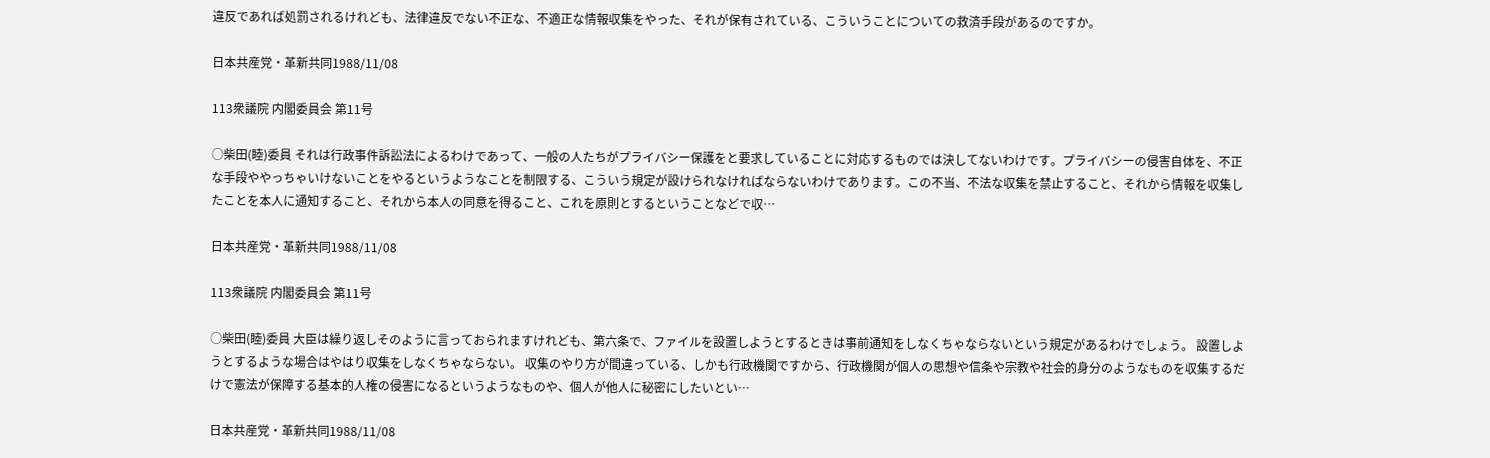違反であれば処罰されるけれども、法律違反でない不正な、不適正な情報収集をやった、それが保有されている、こういうことについての救済手段があるのですか。

日本共産党・革新共同1988/11/08

113衆議院 内閣委員会 第11号

○柴田(睦)委員 それは行政事件訴訟法によるわけであって、一般の人たちがプライバシー保護をと要求していることに対応するものでは決してないわけです。プライバシーの侵害自体を、不正な手段ややっちゃいけないことをやるというようなことを制限する、こういう規定が設けられなければならないわけであります。この不当、不法な収集を禁止すること、それから情報を収集したことを本人に通知すること、それから本人の同意を得ること、これを原則とするということなどで収…

日本共産党・革新共同1988/11/08

113衆議院 内閣委員会 第11号

○柴田(睦)委員 大臣は繰り返しそのように言っておられますけれども、第六条で、ファイルを設置しようとするときは事前通知をしなくちゃならないという規定があるわけでしょう。 設置しようとするような場合はやはり収集をしなくちゃならない。 収集のやり方が間違っている、しかも行政機関ですから、行政機関が個人の思想や信条や宗教や社会的身分のようなものを収集するだけで憲法が保障する基本的人権の侵害になるというようなものや、個人が他人に秘密にしたいとい…

日本共産党・革新共同1988/11/08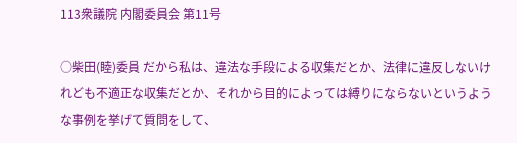113衆議院 内閣委員会 第11号

○柴田(睦)委員 だから私は、違法な手段による収集だとか、法律に違反しないけれども不適正な収集だとか、それから目的によっては縛りにならないというような事例を挙げて質問をして、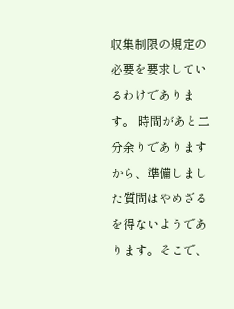収集制限の規定の必要を要求しているわけであります。 時間があと二分余りでありますから、準備しました質問はやめざるを得ないようであります。そこで、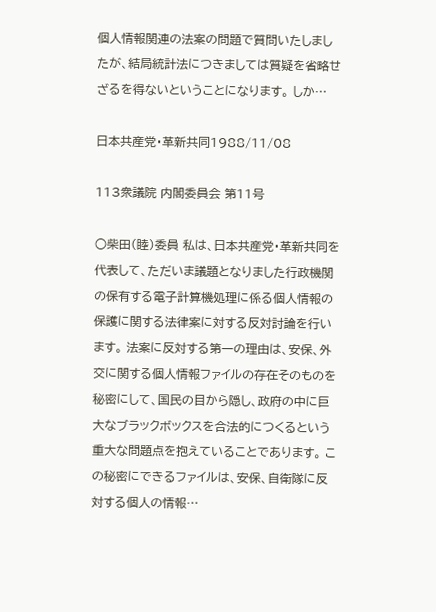個人情報関連の法案の問題で質問いたしましたが、結局統計法につきましては質疑を省略せざるを得ないということになります。 しか…

日本共産党・革新共同1988/11/08

113衆議院 内閣委員会 第11号

○柴田(睦)委員 私は、日本共産党・革新共同を代表して、ただいま議題となりました行政機関の保有する電子計算機処理に係る個人情報の保護に関する法律案に対する反対討論を行います。 法案に反対する第一の理由は、安保、外交に関する個人情報ファイルの存在そのものを秘密にして、国民の目から隠し、政府の中に巨大なブラックボックスを合法的につくるという重大な問題点を抱えていることであります。 この秘密にできるファイルは、安保、自衛隊に反対する個人の情報…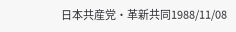日本共産党・革新共同1988/11/08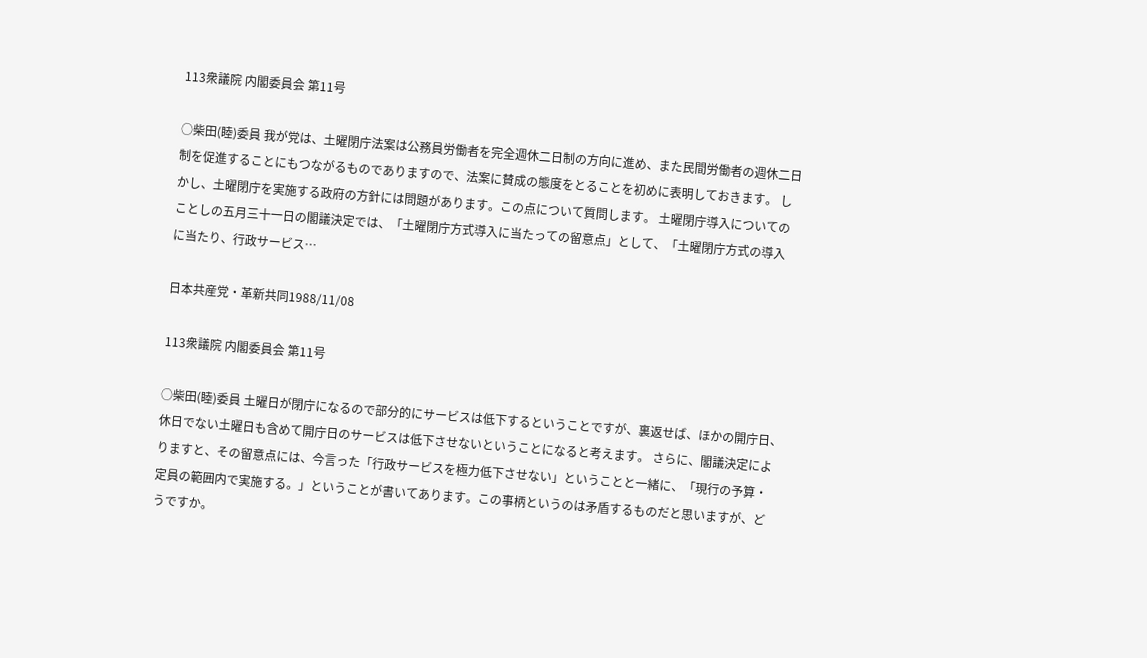113衆議院 内閣委員会 第11号

○柴田(睦)委員 我が党は、土曜閉庁法案は公務員労働者を完全週休二日制の方向に進め、また民間労働者の週休二日制を促進することにもつながるものでありますので、法案に賛成の態度をとることを初めに表明しておきます。 しかし、土曜閉庁を実施する政府の方針には問題があります。この点について質問します。 土曜閉庁導入についてのことしの五月三十一日の閣議決定では、「土曜閉庁方式導入に当たっての留意点」として、「土曜閉庁方式の導入に当たり、行政サービス…

日本共産党・革新共同1988/11/08

113衆議院 内閣委員会 第11号

○柴田(睦)委員 土曜日が閉庁になるので部分的にサービスは低下するということですが、裏返せば、ほかの開庁日、休日でない土曜日も含めて開庁日のサービスは低下させないということになると考えます。 さらに、閣議決定によりますと、その留意点には、今言った「行政サービスを極力低下させない」ということと一緒に、「現行の予算・定員の範囲内で実施する。」ということが書いてあります。この事柄というのは矛盾するものだと思いますが、どうですか。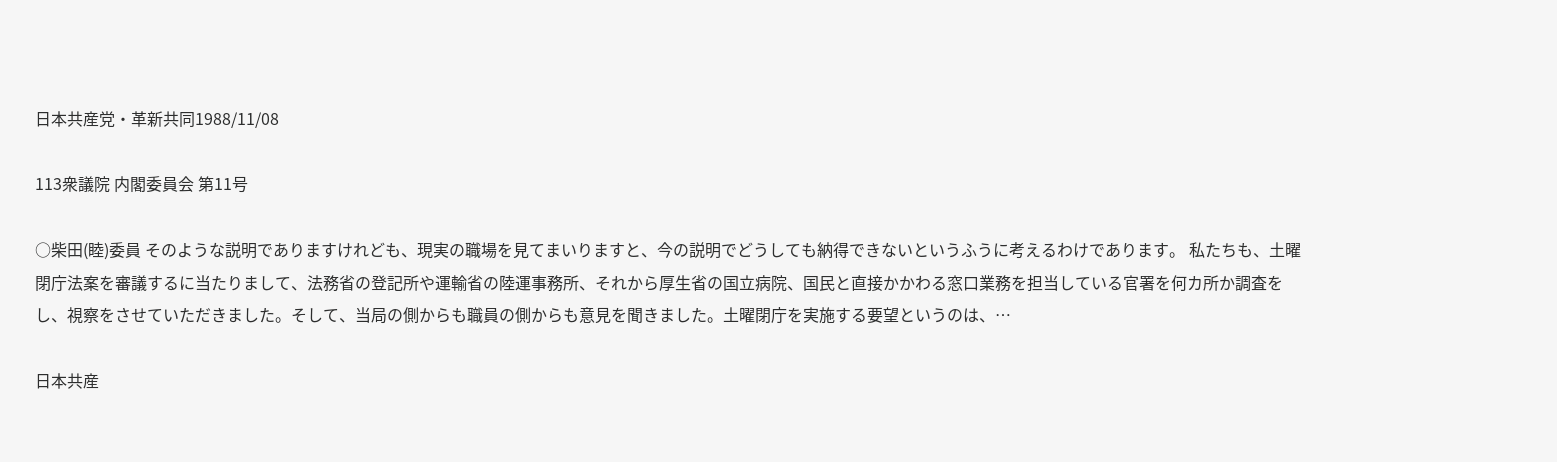日本共産党・革新共同1988/11/08

113衆議院 内閣委員会 第11号

○柴田(睦)委員 そのような説明でありますけれども、現実の職場を見てまいりますと、今の説明でどうしても納得できないというふうに考えるわけであります。 私たちも、土曜閉庁法案を審議するに当たりまして、法務省の登記所や運輸省の陸運事務所、それから厚生省の国立病院、国民と直接かかわる窓口業務を担当している官署を何カ所か調査をし、視察をさせていただきました。そして、当局の側からも職員の側からも意見を聞きました。土曜閉庁を実施する要望というのは、…

日本共産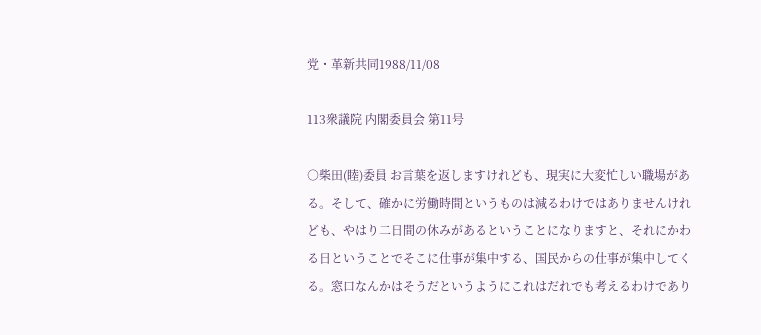党・革新共同1988/11/08

113衆議院 内閣委員会 第11号

○柴田(睦)委員 お言葉を返しますけれども、現実に大変忙しい職場がある。そして、確かに労働時間というものは減るわけではありませんけれども、やはり二日間の休みがあるということになりますと、それにかわる日ということでそこに仕事が集中する、国民からの仕事が集中してくる。窓口なんかはそうだというようにこれはだれでも考えるわけであり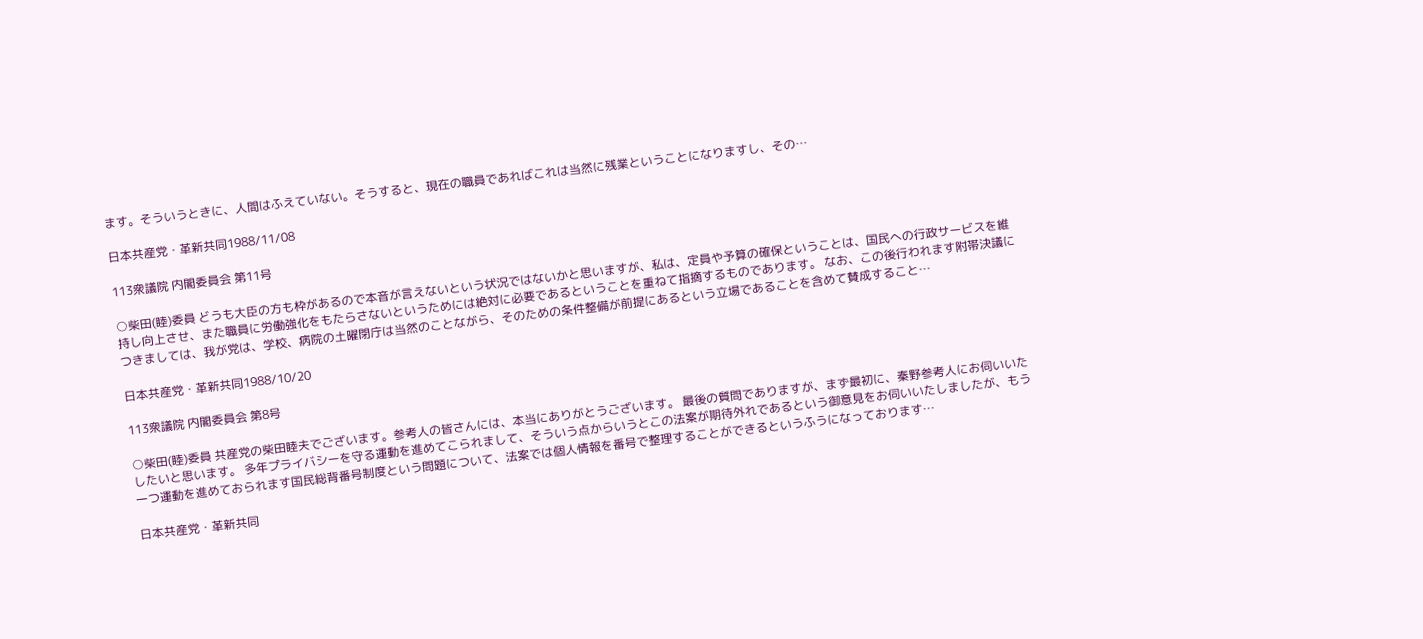ます。そういうときに、人間はふえていない。そうすると、現在の職員であればこれは当然に残業ということになりますし、その…

日本共産党・革新共同1988/11/08

113衆議院 内閣委員会 第11号

○柴田(睦)委員 どうも大臣の方も枠があるので本音が言えないという状況ではないかと思いますが、私は、定員や予算の確保ということは、国民への行政サービスを維持し向上させ、また職員に労働強化をもたらさないというためには絶対に必要であるということを重ねて指摘するものであります。 なお、この後行われます附帯決議につきましては、我が党は、学校、病院の土曜閉庁は当然のことながら、そのための条件整備が前提にあるという立場であることを含めて賛成すること…

日本共産党・革新共同1988/10/20

113衆議院 内閣委員会 第8号

○柴田(睦)委員 共産党の柴田睦夫でございます。参考人の皆さんには、本当にありがとうございます。 最後の質問でありますが、まず最初に、秦野参考人にお伺いいたしたいと思います。 多年プライバシーを守る運動を進めてこられまして、そういう点からいうとこの法案が期待外れであるという御意見をお伺いいたしましたが、もう一つ運動を進めておられます国民総背番号制度という問題について、法案では個人情報を番号で整理することができるというふうになっております…

日本共産党・革新共同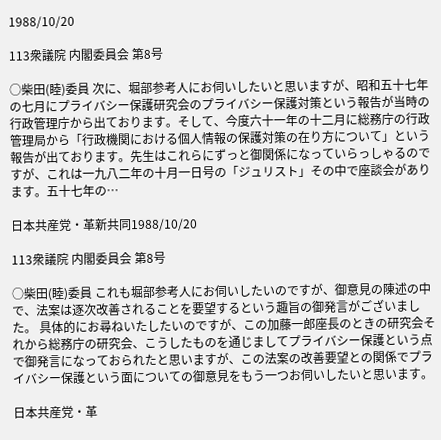1988/10/20

113衆議院 内閣委員会 第8号

○柴田(睦)委員 次に、堀部参考人にお伺いしたいと思いますが、昭和五十七年の七月にプライバシー保護研究会のプライバシー保護対策という報告が当時の行政管理庁から出ております。そして、今度六十一年の十二月に総務庁の行政管理局から「行政機関における個人情報の保護対策の在り方について」という報告が出ております。先生はこれらにずっと御関係になっていらっしゃるのですが、これは一九八二年の十月一日号の「ジュリスト」その中で座談会があります。五十七年の…

日本共産党・革新共同1988/10/20

113衆議院 内閣委員会 第8号

○柴田(睦)委員 これも堀部参考人にお伺いしたいのですが、御意見の陳述の中で、法案は逐次改善されることを要望するという趣旨の御発言がございました。 具体的にお尋ねいたしたいのですが、この加藤一郎座長のときの研究会それから総務庁の研究会、こうしたものを通じましてプライバシー保護という点で御発言になっておられたと思いますが、この法案の改善要望との関係でプライバシー保護という面についての御意見をもう一つお伺いしたいと思います。

日本共産党・革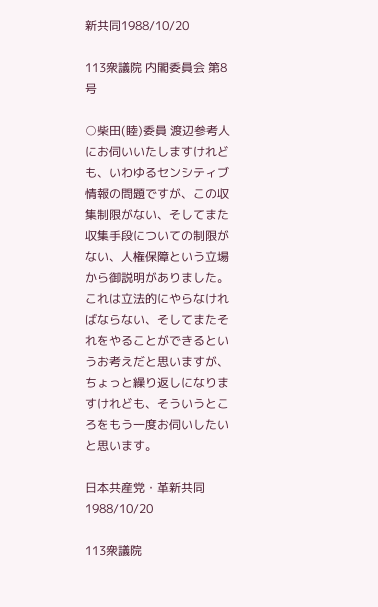新共同1988/10/20

113衆議院 内閣委員会 第8号

○柴田(睦)委員 渡辺参考人にお伺いいたしますけれども、いわゆるセンシティブ情報の問題ですが、この収集制限がない、そしてまた収集手段についての制限がない、人権保障という立場から御説明がありました。これは立法的にやらなければならない、そしてまたそれをやることができるというお考えだと思いますが、ちょっと繰り返しになりますけれども、そういうところをもう一度お伺いしたいと思います。

日本共産党・革新共同1988/10/20

113衆議院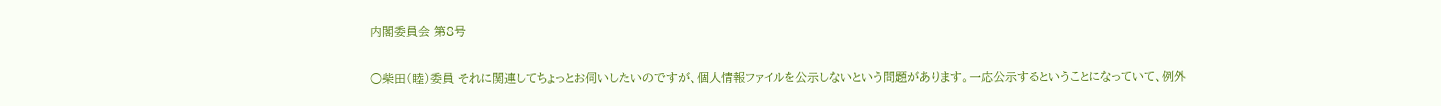内閣委員会 第8号

○柴田(睦)委員 それに関連してちょっとお伺いしたいのですが、個人情報ファイルを公示しないという問題があります。一応公示するということになっていて、例外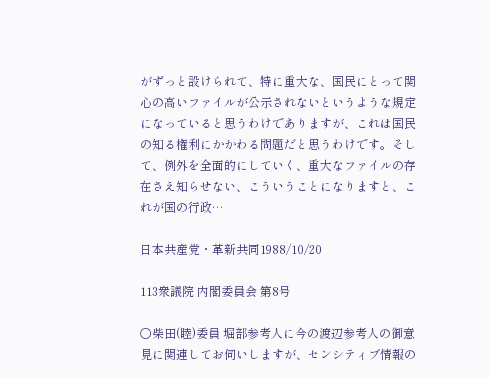がずっと設けられて、特に重大な、国民にとって関心の高いファイルが公示されないというような規定になっていると思うわけでありますが、これは国民の知る権利にかかわる問題だと思うわけです。そして、例外を全面的にしていく、重大なファイルの存在さえ知らせない、こういうことになりますと、これが国の行政…

日本共産党・革新共同1988/10/20

113衆議院 内閣委員会 第8号

○柴田(睦)委員 堀部参考人に今の渡辺参考人の御意見に関連してお伺いしますが、センシティブ情報の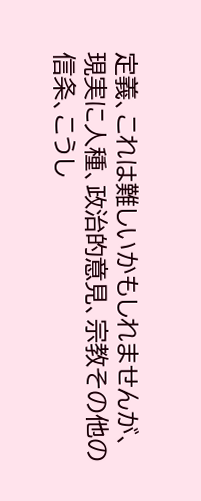定義、これは難しいかもしれませんが、現実に人種、政治的意見、宗教その他の信条、こうし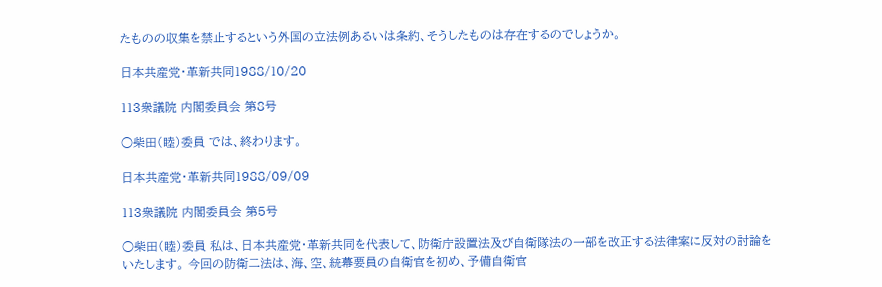たものの収集を禁止するという外国の立法例あるいは条約、そうしたものは存在するのでしょうか。

日本共産党・革新共同1988/10/20

113衆議院 内閣委員会 第8号

○柴田(睦)委員 では、終わります。

日本共産党・革新共同1988/09/09

113衆議院 内閣委員会 第5号

○柴田(睦)委員 私は、日本共産党・革新共同を代表して、防衛庁設置法及び自衛隊法の一部を改正する法律案に反対の討論をいたします。 今回の防衛二法は、海、空、統幕要員の自衛官を初め、予備自衛官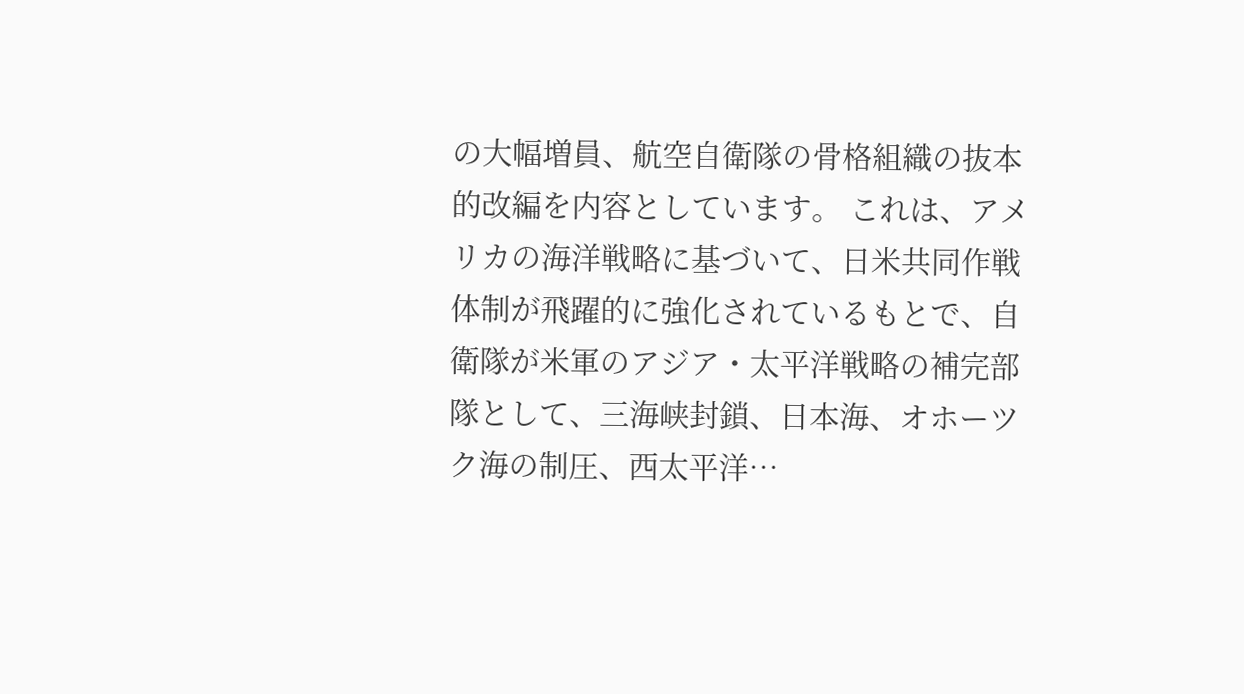の大幅増員、航空自衛隊の骨格組織の抜本的改編を内容としています。 これは、アメリカの海洋戦略に基づいて、日米共同作戦体制が飛躍的に強化されているもとで、自衛隊が米軍のアジア・太平洋戦略の補完部隊として、三海峡封鎖、日本海、オホーツク海の制圧、西太平洋…